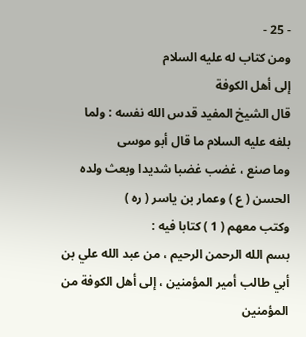- 25 -
ومن كتاب له عليه السلام
إلى أهل الكوفة
قال الشيخ المفيد قدس الله نفسه : ولما بلغه عليه السلام ما قال أبو موسى
وما صنع ، غضب غضبا شديدا وبعث ولده الحسن ( ع ) وعمار بن ياسر ( ره )
وكتب معهم ( 1 ) كتابا فيه :
بسم الله الرحمن الرحيم ، من عبد الله علي بن
أبي طالب أمير المؤمنين ، إلى أهل الكوفة من المؤمنين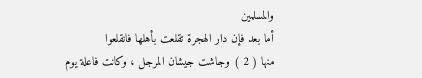والمسلمين
أما بعد فإن دار الهجرة تقلعت بأهلها فانقلعوا
منها ( 2 ) وجاشت جيشان المرجل ، وكانت فاعلة يوم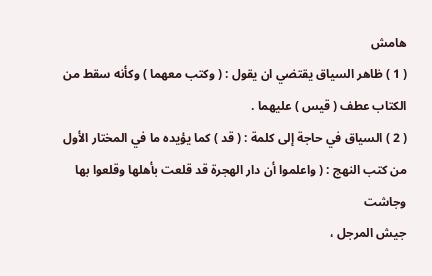هامش
( 1 ) ظاهر السياق يقتضي ان يقول : ( وكتب معهما ) وكأنه سقط من
الكتاب عطف ( قيس ) عليهما .
( 2 ) السياق في حاجة إلى كلمة : ( قد ) كما يؤيده ما في المختار الأول
من كتب النهج : ( واعلموا أن دار الهجرة قد قلعت بأهلها وقلعوا بها وجاشت
جيش المرجل ،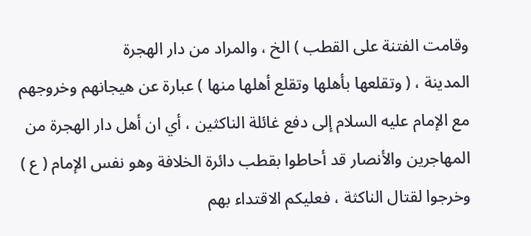وقامت الفتنة على القطب ) الخ ، والمراد من دار الهجرة
المدينة ، ( وتقلعها بأهلها وتقلع أهلها منها ) عبارة عن هيجانهم وخروجهم
مع الإمام عليه السلام إلى دفع غائلة الناكثين ، أي ان أهل دار الهجرة من
المهاجرين والأنصار قد أحاطوا بقطب دائرة الخلافة وهو نفس الإمام ( ع )
وخرجوا لقتال الناكثة ، فعليكم الاقتداء بهم